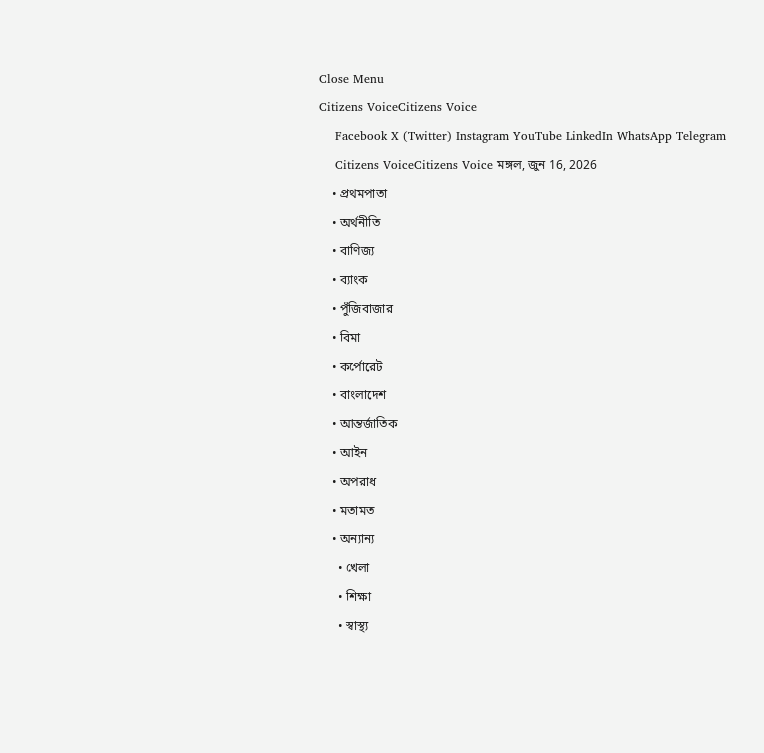Close Menu
Citizens VoiceCitizens Voice
    Facebook X (Twitter) Instagram YouTube LinkedIn WhatsApp Telegram
    Citizens VoiceCitizens Voice মঙ্গল, জুন 16, 2026
    • প্রথমপাতা
    • অর্থনীতি
    • বাণিজ্য
    • ব্যাংক
    • পুঁজিবাজার
    • বিমা
    • কর্পোরেট
    • বাংলাদেশ
    • আন্তর্জাতিক
    • আইন
    • অপরাধ
    • মতামত
    • অন্যান্য
      • খেলা
      • শিক্ষা
      • স্বাস্থ্য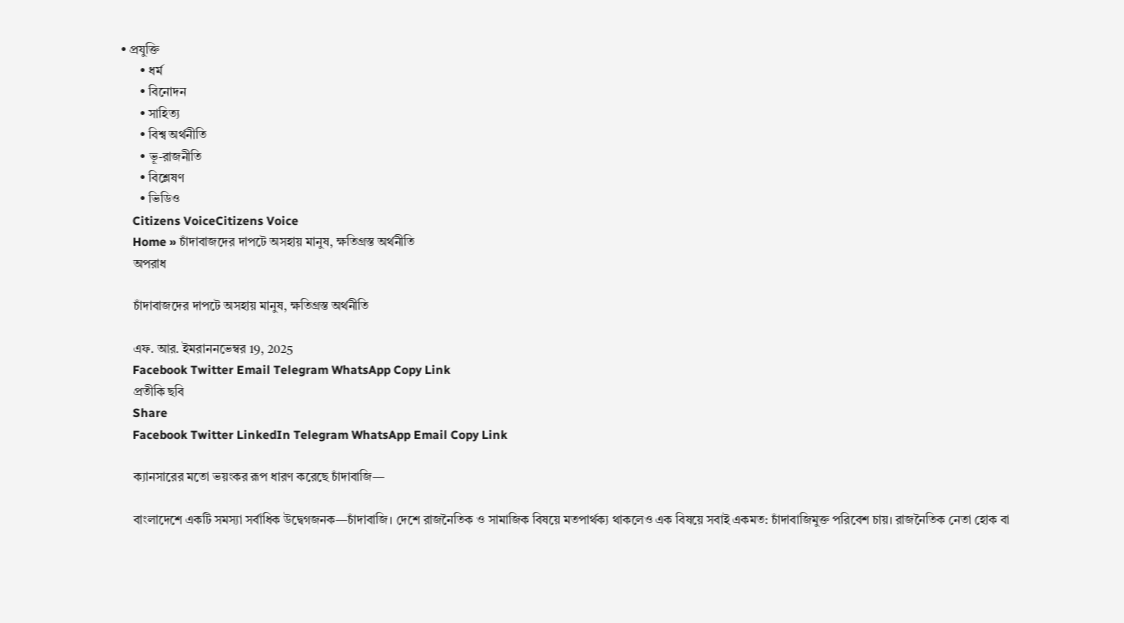• প্রযুক্তি
      • ধর্ম
      • বিনোদন
      • সাহিত্য
      • বিশ্ব অর্থনীতি
      • ভূ-রাজনীতি
      • বিশ্লেষণ
      • ভিডিও
    Citizens VoiceCitizens Voice
    Home » চাঁদাবাজদের দাপটে অসহায় মানুষ, ক্ষতিগ্রস্ত অর্থনীতি
    অপরাধ

    চাঁদাবাজদের দাপটে অসহায় মানুষ, ক্ষতিগ্রস্ত অর্থনীতি

    এফ. আর. ইমরাননভেম্বর 19, 2025
    Facebook Twitter Email Telegram WhatsApp Copy Link
    প্রতীকি ছবি
    Share
    Facebook Twitter LinkedIn Telegram WhatsApp Email Copy Link

    ক্যানসারের মতো ভয়ংকর রূপ ধারণ করেছে চাঁদাবাজি—

    বাংলাদেশে একটি সমস্যা সর্বাধিক উদ্বেগজনক—চাঁদাবাজি। দেশে রাজনৈতিক ও সামাজিক বিষয়ে মতপার্থক্য থাকলেও এক বিষয়ে সবাই একমত: চাঁদাবাজিমুক্ত পরিবেশ চায়। রাজনৈতিক নেতা হোক বা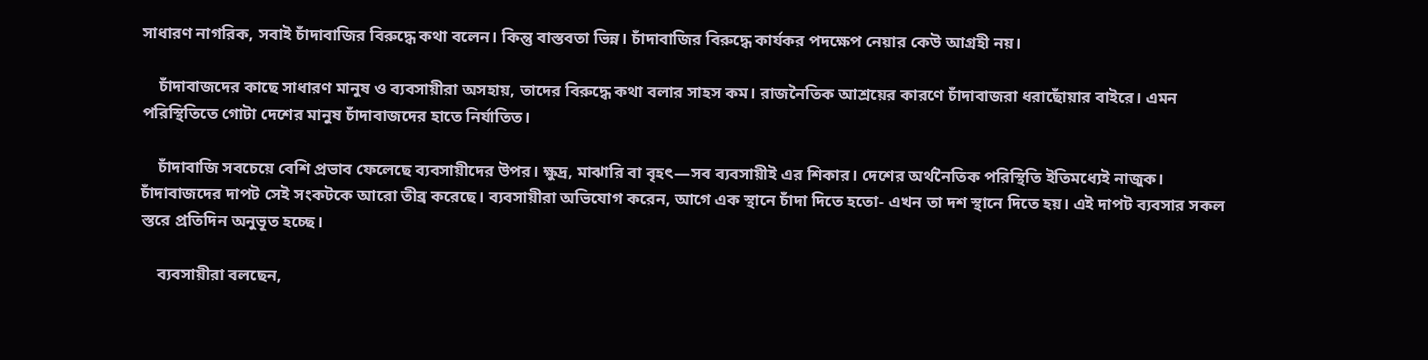সাধারণ নাগরিক, সবাই চাঁদাবাজির বিরুদ্ধে কথা বলেন। কিন্তু বাস্তবতা ভিন্ন। চাঁদাবাজির বিরুদ্ধে কার্যকর পদক্ষেপ নেয়ার কেউ আগ্রহী নয়।

    চাঁদাবাজদের কাছে সাধারণ মানুষ ও ব্যবসায়ীরা অসহায়, তাদের বিরুদ্ধে কথা বলার সাহস কম। রাজনৈতিক আশ্রয়ের কারণে চাঁদাবাজরা ধরাছোঁয়ার বাইরে। এমন পরিস্থিতিতে গোটা দেশের মানুষ চাঁদাবাজদের হাতে নির্যাতিত।

    চাঁদাবাজি সবচেয়ে বেশি প্রভাব ফেলেছে ব্যবসায়ীদের উপর। ক্ষুদ্র, মাঝারি বা বৃহৎ—সব ব্যবসায়ীই এর শিকার। দেশের অর্থনৈতিক পরিস্থিতি ইতিমধ্যেই নাজুক। চাঁদাবাজদের দাপট সেই সংকটকে আরো তীব্র করেছে। ব্যবসায়ীরা অভিযোগ করেন, আগে এক স্থানে চাঁদা দিতে হতো- এখন তা দশ স্থানে দিতে হয়। এই দাপট ব্যবসার সকল স্তরে প্রতিদিন অনুভূত হচ্ছে।

    ব্যবসায়ীরা বলছেন,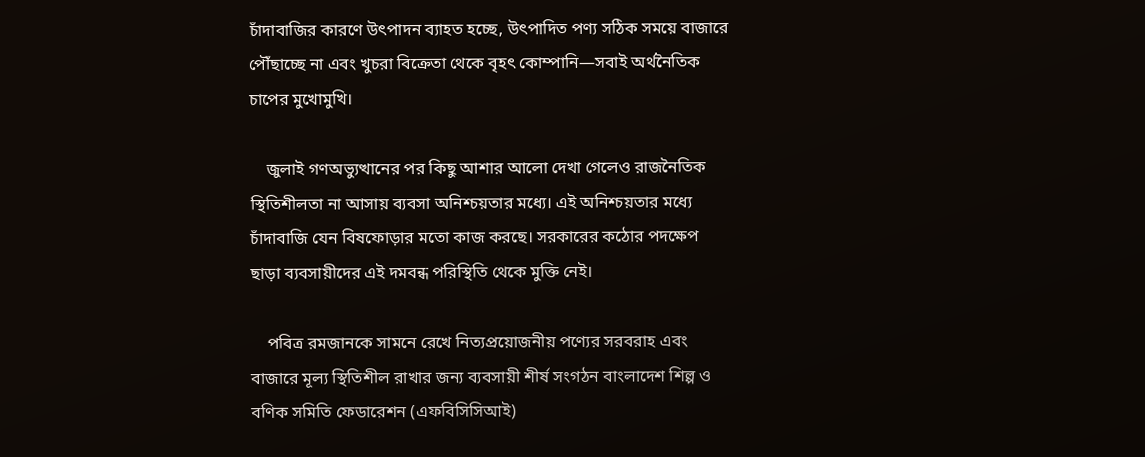চাঁদাবাজির কারণে উৎপাদন ব্যাহত হচ্ছে, উৎপাদিত পণ্য সঠিক সময়ে বাজারে পৌঁছাচ্ছে না এবং খুচরা বিক্রেতা থেকে বৃহৎ কোম্পানি—সবাই অর্থনৈতিক চাপের মুখোমুখি।

    জুলাই গণঅভ্যুত্থানের পর কিছু আশার আলো দেখা গেলেও রাজনৈতিক স্থিতিশীলতা না আসায় ব্যবসা অনিশ্চয়তার মধ্যে। এই অনিশ্চয়তার মধ্যে চাঁদাবাজি যেন বিষফোড়ার মতো কাজ করছে। সরকারের কঠোর পদক্ষেপ ছাড়া ব্যবসায়ীদের এই দমবন্ধ পরিস্থিতি থেকে মুক্তি নেই।

    পবিত্র রমজানকে সামনে রেখে নিত্যপ্রয়োজনীয় পণ্যের সরবরাহ এবং বাজারে মূল্য স্থিতিশীল রাখার জন্য ব্যবসায়ী শীর্ষ সংগঠন বাংলাদেশ শিল্প ও বণিক সমিতি ফেডারেশন (এফবিসিসিআই)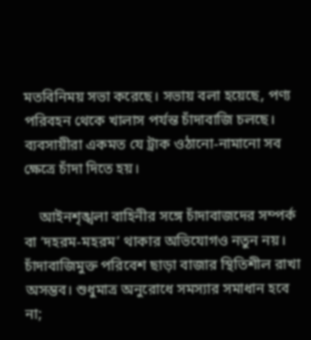মতবিনিময় সভা করেছে। সভায় বলা হয়েছে, পণ্য পরিবহন থেকে খালাস পর্যন্ত চাঁদাবাজি চলছে। ব্যবসায়ীরা একমত যে ট্রাক ওঠানো-নামানো সব ক্ষেত্রে চাঁদা দিতে হয়।

    আইনশৃঙ্খলা বাহিনীর সঙ্গে চাঁদাবাজদের সম্পর্ক বা ‘দহরম-মহরম’ থাকার অভিযোগও নতুন নয়। চাঁদাবাজিমুক্ত পরিবেশ ছাড়া বাজার স্থিতিশীল রাখা অসম্ভব। শুধুমাত্র অনুরোধে সমস্যার সমাধান হবে না;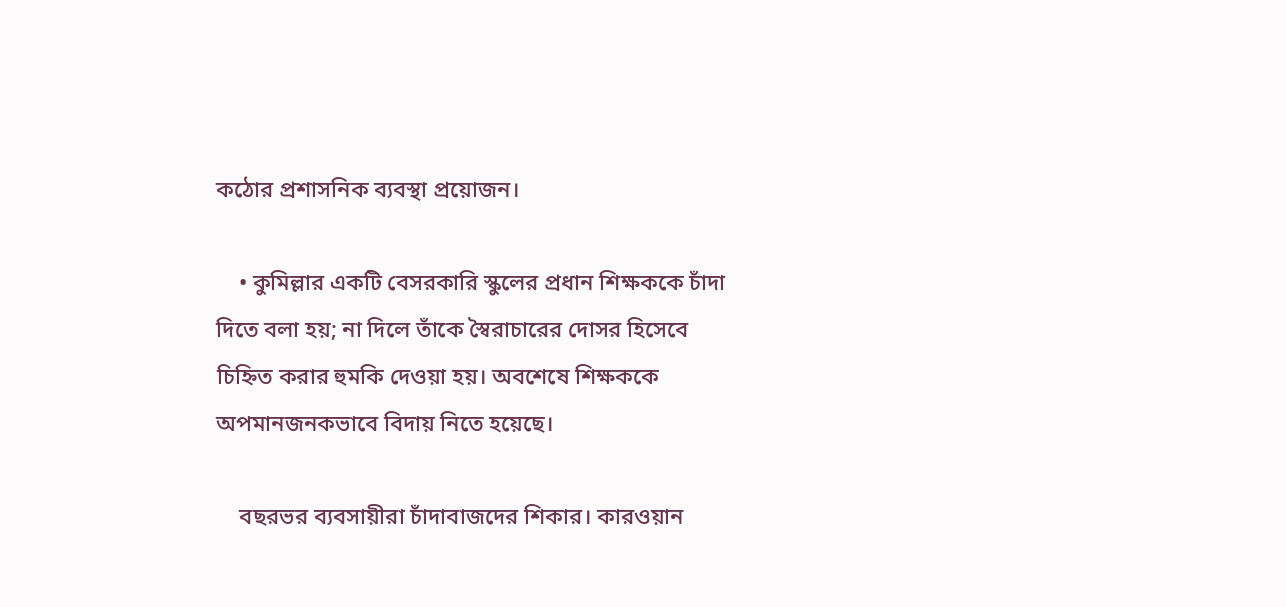কঠোর প্রশাসনিক ব্যবস্থা প্রয়োজন।

    • কুমিল্লার একটি বেসরকারি স্কুলের প্রধান শিক্ষককে চাঁদা দিতে বলা হয়; না দিলে তাঁকে স্বৈরাচারের দোসর হিসেবে চিহ্নিত করার হুমকি দেওয়া হয়। অবশেষে শিক্ষককে অপমানজনকভাবে বিদায় নিতে হয়েছে।

    বছরভর ব্যবসায়ীরা চাঁদাবাজদের শিকার। কারওয়ান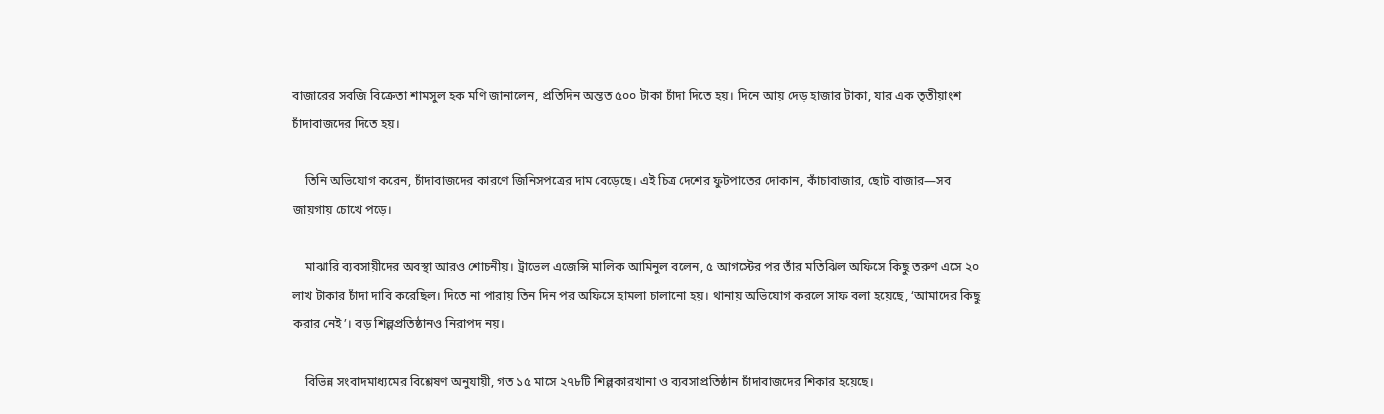বাজারের সবজি বিক্রেতা শামসুল হক মণি জানালেন, প্রতিদিন অন্তত ৫০০ টাকা চাঁদা দিতে হয়। দিনে আয় দেড় হাজার টাকা, যার এক তৃতীয়াংশ চাঁদাবাজদের দিতে হয়।

    তিনি অভিযোগ করেন, চাঁদাবাজদের কারণে জিনিসপত্রের দাম বেড়েছে। এই চিত্র দেশের ফুটপাতের দোকান, কাঁচাবাজার, ছোট বাজার—সব জায়গায় চোখে পড়ে।

    মাঝারি ব্যবসায়ীদের অবস্থা আরও শোচনীয়। ট্রাভেল এজেন্সি মালিক আমিনুল বলেন, ৫ আগস্টের পর তাঁর মতিঝিল অফিসে কিছু তরুণ এসে ২০ লাখ টাকার চাঁদা দাবি করেছিল। দিতে না পারায় তিন দিন পর অফিসে হামলা চালানো হয়। থানায় অভিযোগ করলে সাফ বলা হয়েছে, ‘আমাদের কিছু করার নেই’। বড় শিল্পপ্রতিষ্ঠানও নিরাপদ নয়।

    বিভিন্ন সংবাদমাধ্যমের বিশ্লেষণ অনুযায়ী, গত ১৫ মাসে ২৭৮টি শিল্পকারখানা ও ব্যবসাপ্রতিষ্ঠান চাঁদাবাজদের শিকার হয়েছে।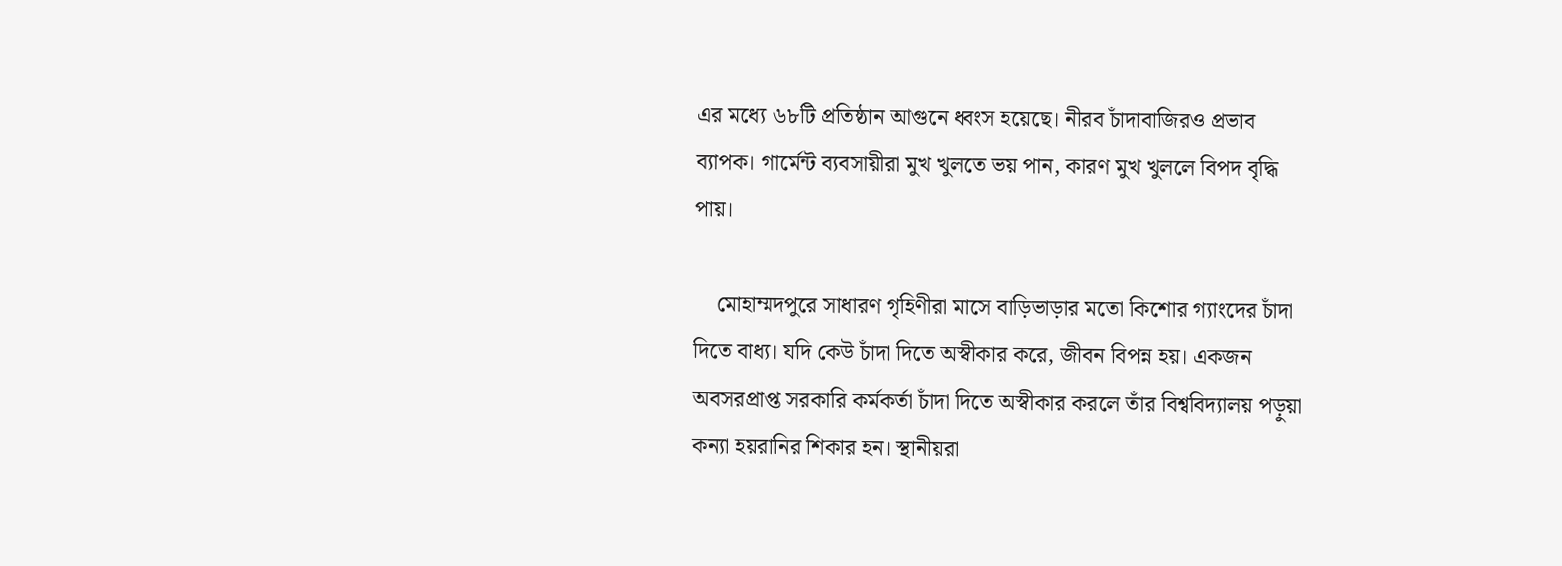এর মধ্যে ৬৮টি প্রতিষ্ঠান আগুনে ধ্বংস হয়েছে। নীরব চাঁদাবাজিরও প্রভাব ব্যাপক। গার্মেন্ট ব্যবসায়ীরা মুখ খুলতে ভয় পান, কারণ মুখ খুললে বিপদ বৃদ্ধি পায়।

    মোহাম্মদপুরে সাধারণ গৃহিণীরা মাসে বাড়িভাড়ার মতো কিশোর গ্যাংদের চাঁদা দিতে বাধ্য। যদি কেউ চাঁদা দিতে অস্বীকার করে, জীবন বিপন্ন হয়। একজন অবসরপ্রাপ্ত সরকারি কর্মকর্তা চাঁদা দিতে অস্বীকার করলে তাঁর বিশ্ববিদ্যালয় পড়ুয়া কন্যা হয়রানির শিকার হন। স্থানীয়রা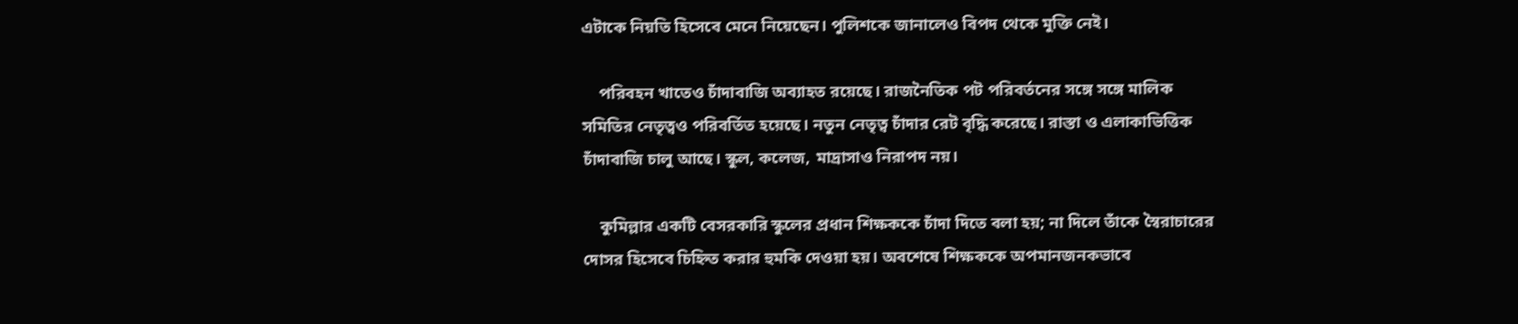এটাকে নিয়তি হিসেবে মেনে নিয়েছেন। পুলিশকে জানালেও বিপদ থেকে মুক্তি নেই।

    পরিবহন খাতেও চাঁদাবাজি অব্যাহত রয়েছে। রাজনৈতিক পট পরিবর্তনের সঙ্গে সঙ্গে মালিক সমিতির নেতৃত্বও পরিবর্তিত হয়েছে। নতুন নেতৃত্ব চাঁদার রেট বৃদ্ধি করেছে। রাস্তা ও এলাকাভিত্তিক চাঁদাবাজি চালু আছে। স্কুল, কলেজ, মাদ্রাসাও নিরাপদ নয়।

    কুমিল্লার একটি বেসরকারি স্কুলের প্রধান শিক্ষককে চাঁদা দিতে বলা হয়; না দিলে তাঁকে স্বৈরাচারের দোসর হিসেবে চিহ্নিত করার হুমকি দেওয়া হয়। অবশেষে শিক্ষককে অপমানজনকভাবে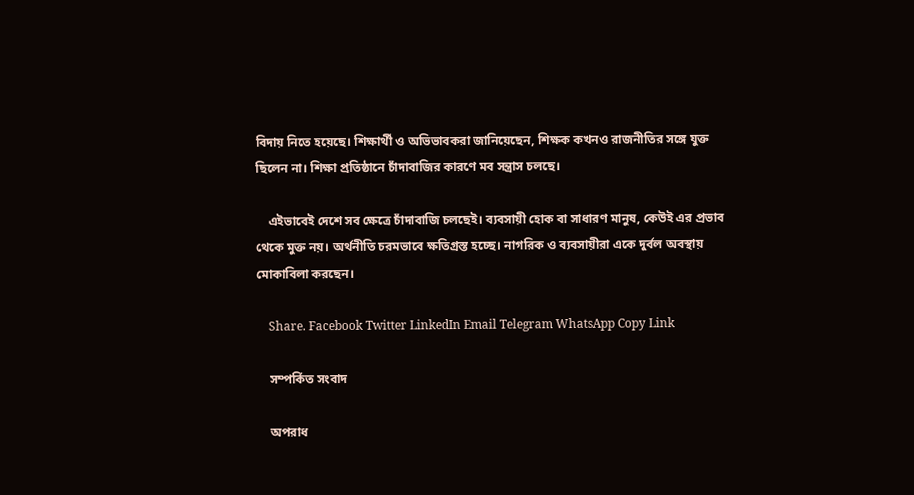বিদায় নিতে হয়েছে। শিক্ষার্থী ও অভিভাবকরা জানিয়েছেন, শিক্ষক কখনও রাজনীতির সঙ্গে যুক্ত ছিলেন না। শিক্ষা প্রতিষ্ঠানে চাঁদাবাজির কারণে মব সন্ত্রাস চলছে।

    এইভাবেই দেশে সব ক্ষেত্রে চাঁদাবাজি চলছেই। ব্যবসায়ী হোক বা সাধারণ মানুষ, কেউই এর প্রভাব থেকে মুক্ত নয়। অর্থনীতি চরমভাবে ক্ষতিগ্রস্ত হচ্ছে। নাগরিক ও ব্যবসায়ীরা একে দুর্বল অবস্থায় মোকাবিলা করছেন।

    Share. Facebook Twitter LinkedIn Email Telegram WhatsApp Copy Link

    সম্পর্কিত সংবাদ

    অপরাধ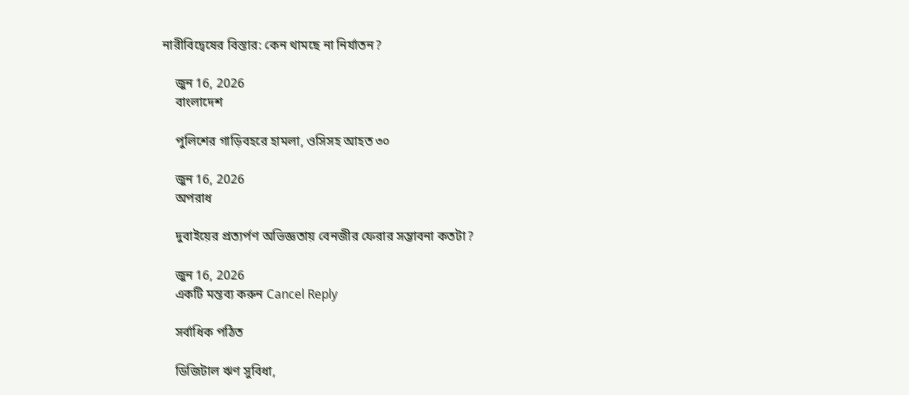নারীবিদ্বেষের বিস্তার: কেন থামছে না নির্যাতন?

    জুন 16, 2026
    বাংলাদেশ

    পুলিশের গাড়িবহরে হামলা, ওসিসহ আহত ৩০

    জুন 16, 2026
    অপরাধ

    দুবাইয়ের প্রত্যর্পণ অভিজ্ঞতায় বেনজীর ফেরার সম্ভাবনা কতটা?

    জুন 16, 2026
    একটি মন্তব্য করুন Cancel Reply

    সর্বাধিক পঠিত

    ডিজিটাল ঋণ সুবিধা,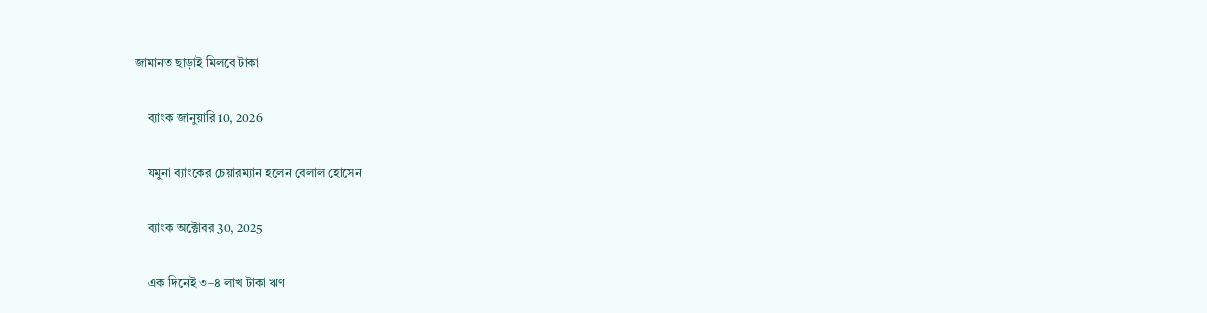জামানত ছাড়াই মিলবে টাকা

    ব্যাংক জানুয়ারি 10, 2026

    যমুনা ব্যাংকের চেয়ারম্যান হলেন বেলাল হোসেন

    ব্যাংক অক্টোবর 30, 2025

    এক দিনেই ৩–৪ লাখ টাকা ঋণ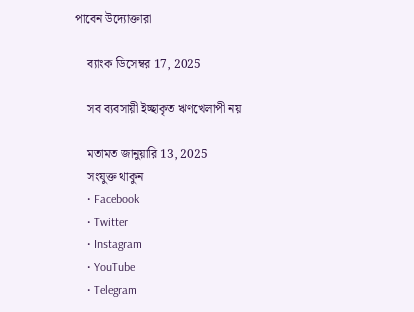পাবেন উদ্যোক্তারা

    ব্যাংক ডিসেম্বর 17, 2025

    সব ব্যবসায়ী ইচ্ছাকৃত ঋণখেলাপী নয়

    মতামত জানুয়ারি 13, 2025
    সংযুক্ত থাকুন
    • Facebook
    • Twitter
    • Instagram
    • YouTube
    • Telegram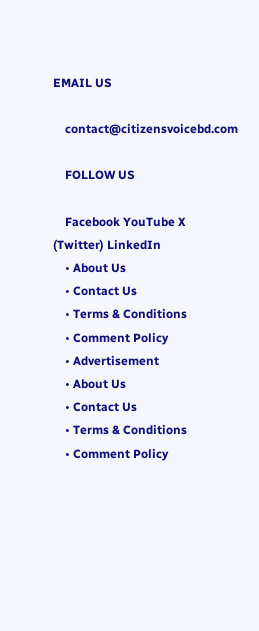EMAIL US

    contact@citizensvoicebd.com

    FOLLOW US

    Facebook YouTube X (Twitter) LinkedIn
    • About Us
    • Contact Us
    • Terms & Conditions
    • Comment Policy
    • Advertisement
    • About Us
    • Contact Us
    • Terms & Conditions
    • Comment Policy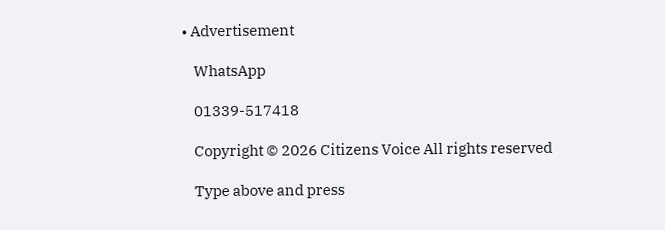• Advertisement

    WhatsApp

    01339-517418

    Copyright © 2026 Citizens Voice All rights reserved

    Type above and press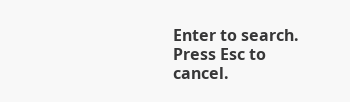Enter to search. Press Esc to cancel.